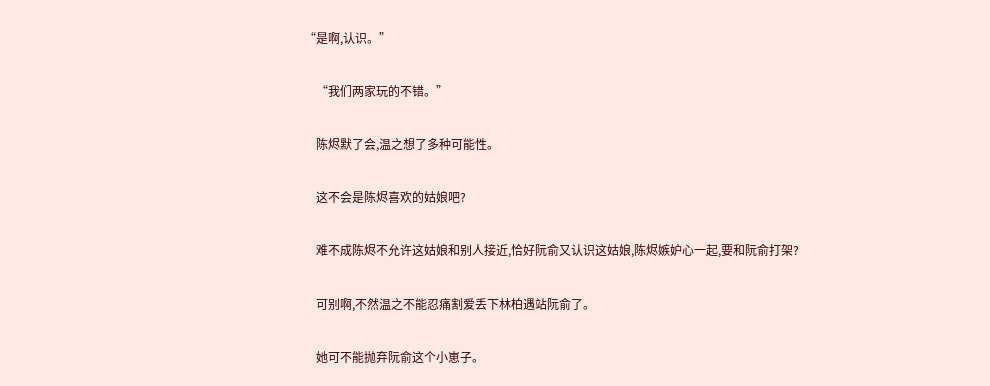“是啊,认识。”

    “我们两家玩的不错。”

    陈烬默了会,温之想了多种可能性。

    这不会是陈烬喜欢的姑娘吧?

    难不成陈烬不允许这姑娘和别人接近,恰好阮俞又认识这姑娘,陈烬嫉妒心一起,要和阮俞打架?

    可别啊,不然温之不能忍痛割爱丢下林柏遇站阮俞了。

    她可不能抛弃阮俞这个小崽子。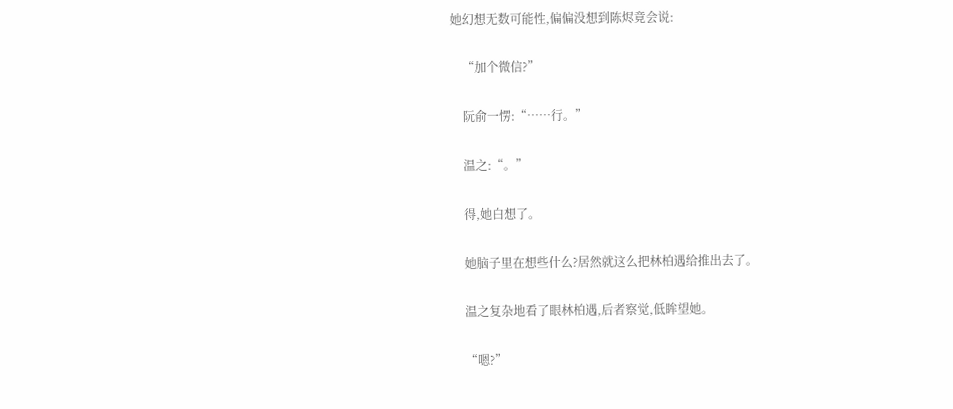她幻想无数可能性,偏偏没想到陈烬竟会说:

    “加个微信?”

    阮俞一愣:“……行。”

    温之:“。”

    得,她白想了。

    她脑子里在想些什么?居然就这么把林柏遇给推出去了。

    温之复杂地看了眼林柏遇,后者察觉,低眸望她。

    “嗯?”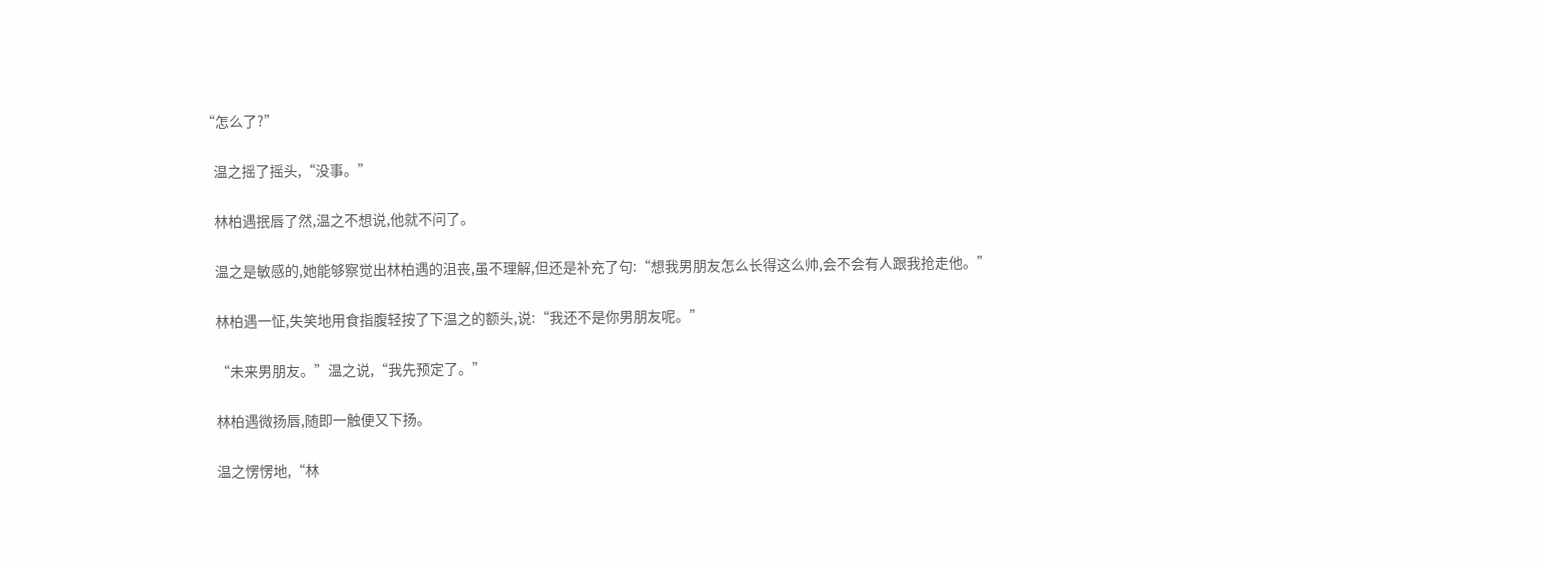“怎么了?”

    温之摇了摇头,“没事。”

    林柏遇抿唇了然,温之不想说,他就不问了。

    温之是敏感的,她能够察觉出林柏遇的沮丧,虽不理解,但还是补充了句:“想我男朋友怎么长得这么帅,会不会有人跟我抢走他。”

    林柏遇一怔,失笑地用食指腹轻按了下温之的额头,说:“我还不是你男朋友呢。”

    “未来男朋友。”温之说,“我先预定了。”

    林柏遇微扬唇,随即一触便又下扬。

    温之愣愣地,“林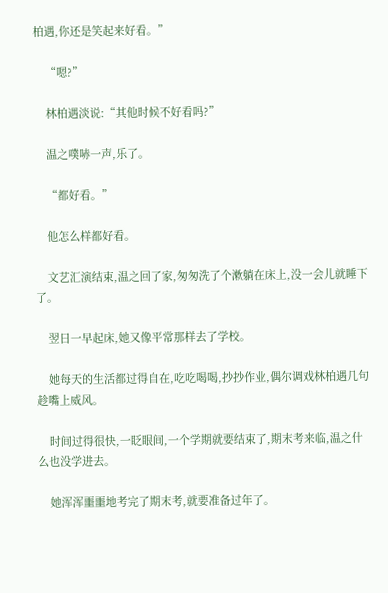柏遇,你还是笑起来好看。”

    “嗯?”

    林柏遇淡说:“其他时候不好看吗?”

    温之噗哧一声,乐了。

    “都好看。”

    他怎么样都好看。

    文艺汇演结束,温之回了家,匆匆洗了个漱躺在床上,没一会儿就睡下了。

    翌日一早起床,她又像平常那样去了学校。

    她每天的生活都过得自在,吃吃喝喝,抄抄作业,偶尔调戏林柏遇几句趁嘴上威风。

    时间过得很快,一眨眼间,一个学期就要结束了,期末考来临,温之什么也没学进去。

    她浑浑噩噩地考完了期末考,就要准备过年了。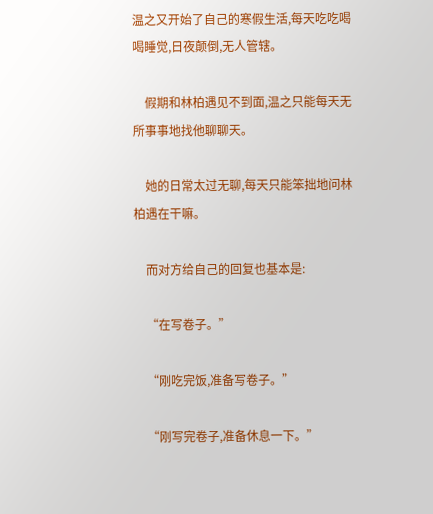温之又开始了自己的寒假生活,每天吃吃喝喝睡觉,日夜颠倒,无人管辖。

    假期和林柏遇见不到面,温之只能每天无所事事地找他聊聊天。

    她的日常太过无聊,每天只能笨拙地问林柏遇在干嘛。

    而对方给自己的回复也基本是:

    “在写卷子。”

    “刚吃完饭,准备写卷子。”

    “刚写完卷子,准备休息一下。”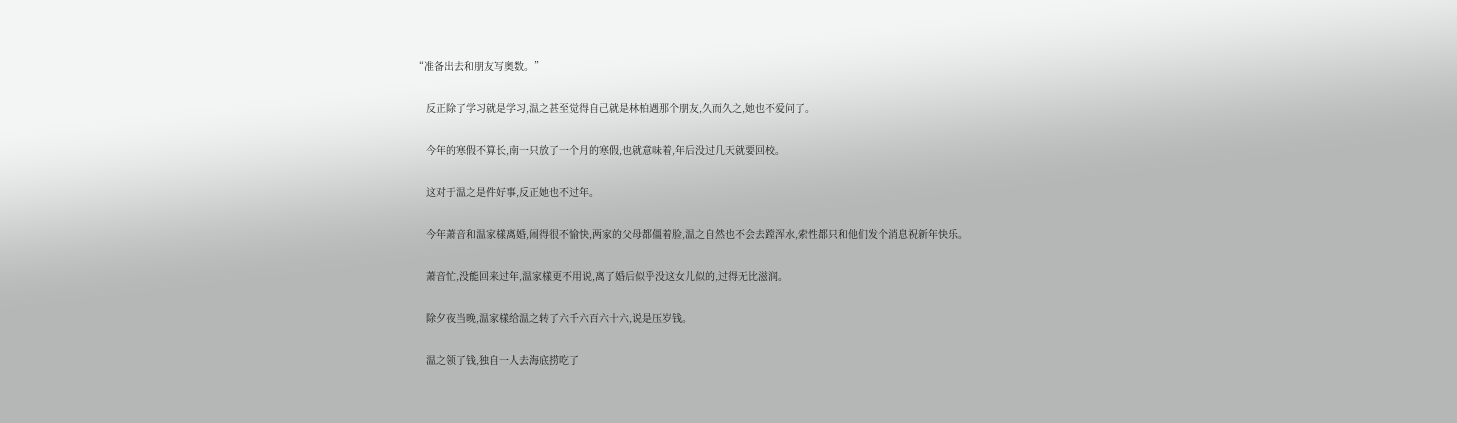“准备出去和朋友写奥数。”

    反正除了学习就是学习,温之甚至觉得自己就是林柏遇那个朋友,久而久之,她也不爱问了。

    今年的寒假不算长,南一只放了一个月的寒假,也就意味着,年后没过几天就要回校。

    这对于温之是件好事,反正她也不过年。

    今年萧音和温家樣离婚,闹得很不愉快,两家的父母都僵着脸,温之自然也不会去蹚浑水,索性都只和他们发个消息祝新年快乐。

    萧音忙,没能回来过年,温家樣更不用说,离了婚后似乎没这女儿似的,过得无比滋润。

    除夕夜当晚,温家樣给温之转了六千六百六十六,说是压岁钱。

    温之领了钱,独自一人去海底捞吃了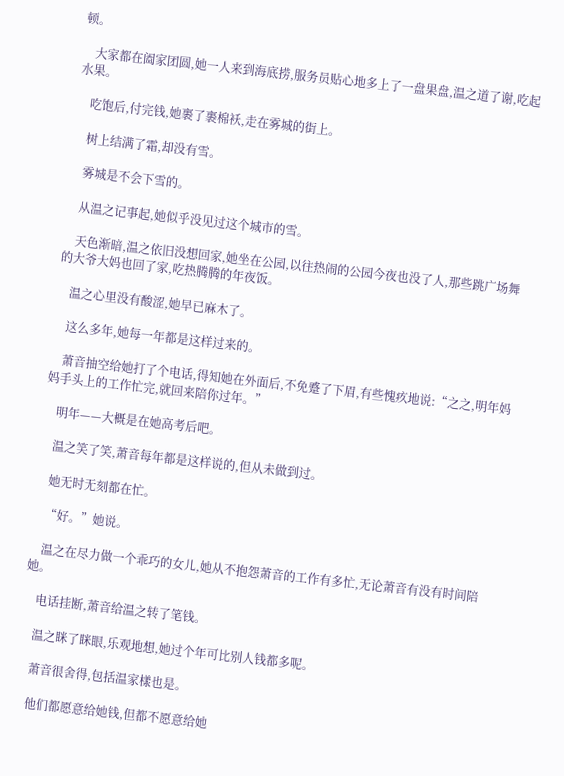顿。

    大家都在阖家团圆,她一人来到海底捞,服务员贴心地多上了一盘果盘,温之道了谢,吃起水果。

    吃饱后,付完钱,她裹了裹棉袄,走在雾城的街上。

    树上结满了霜,却没有雪。

    雾城是不会下雪的。

    从温之记事起,她似乎没见过这个城市的雪。

    天色渐暗,温之依旧没想回家,她坐在公园,以往热闹的公园今夜也没了人,那些跳广场舞的大爷大妈也回了家,吃热腾腾的年夜饭。

    温之心里没有酸涩,她早已麻木了。

    这么多年,她每一年都是这样过来的。

    萧音抽空给她打了个电话,得知她在外面后,不免蹙了下眉,有些愧疚地说:“之之,明年妈妈手头上的工作忙完,就回来陪你过年。”

    明年——大概是在她高考后吧。

    温之笑了笑,萧音每年都是这样说的,但从未做到过。

    她无时无刻都在忙。

    “好。”她说。

    温之在尽力做一个乖巧的女儿,她从不抱怨萧音的工作有多忙,无论萧音有没有时间陪她。

    电话挂断,萧音给温之转了笔钱。

    温之眯了眯眼,乐观地想,她过个年可比别人钱都多呢。

    萧音很舍得,包括温家樣也是。

    他们都愿意给她钱,但都不愿意给她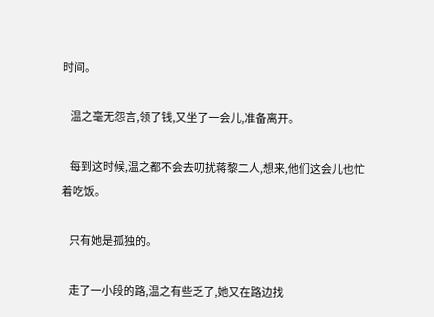时间。

    温之毫无怨言,领了钱,又坐了一会儿,准备离开。

    每到这时候,温之都不会去叨扰蒋黎二人,想来,他们这会儿也忙着吃饭。

    只有她是孤独的。

    走了一小段的路,温之有些乏了,她又在路边找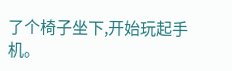了个椅子坐下,开始玩起手机。